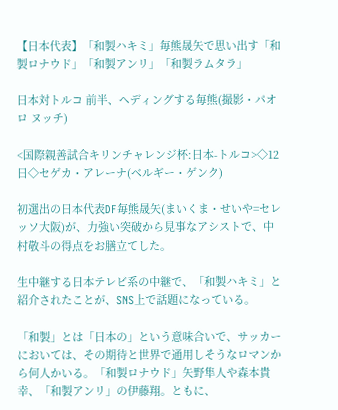【日本代表】「和製ハキミ」毎熊晟矢で思い出す「和製ロナウド」「和製アンリ」「和製ラムタラ」

日本対トルコ 前半、ヘディングする毎熊(撮影・パオロ ヌッチ)

<国際親善試合キリンチャレンジ杯:日本-トルコ>◇12日◇セゲカ・アレーナ(ベルギー・ゲンク)

初選出の日本代表DF毎熊晟矢(まいくま・せいや=セレッソ大阪)が、力強い突破から見事なアシストで、中村敬斗の得点をお膳立てした。

生中継する日本テレビ系の中継で、「和製ハキミ」と紹介されたことが、SNS上で話題になっている。

「和製」とは「日本の」という意味合いで、サッカーにおいては、その期待と世界で通用しそうなロマンから何人かいる。「和製ロナウド」矢野隼人や森本貴幸、「和製アンリ」の伊藤翔。ともに、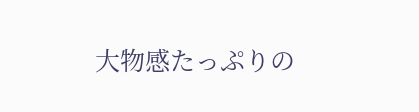大物感たっぷりの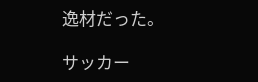逸材だった。

サッカー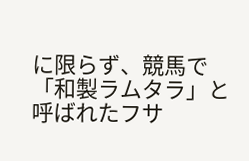に限らず、競馬で「和製ラムタラ」と呼ばれたフサ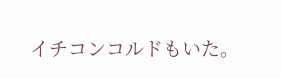イチコンコルドもいた。